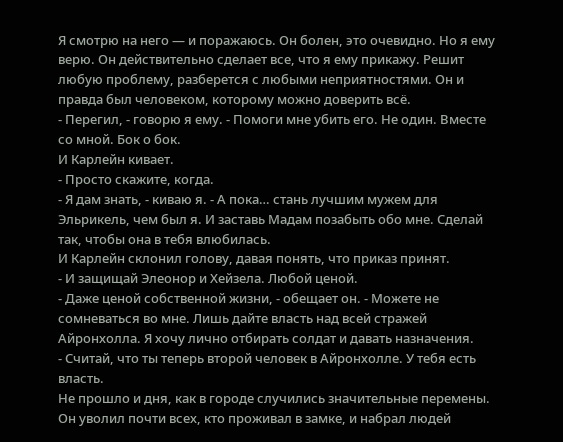Я смотрю на него — и поражаюсь. Он болен, это очевидно. Но я ему верю. Он действительно сделает все, что я ему прикажу. Решит любую проблему, разберется с любыми неприятностями. Он и правда был человеком, которому можно доверить всё.
- Перегил, - говорю я ему. - Помоги мне убить его. Не один. Вместе со мной. Бок о бок.
И Карлейн кивает.
- Просто скажите, когда.
- Я дам знать, - киваю я. - А пока… стань лучшим мужем для Эльрикель, чем был я. И заставь Мадам позабыть обо мне. Сделай так, чтобы она в тебя влюбилась.
И Карлейн склонил голову, давая понять, что приказ принят.
- И защищай Элеонор и Хейзела. Любой ценой.
- Даже ценой собственной жизни, - обещает он. - Можете не сомневаться во мне. Лишь дайте власть над всей стражей Айронхолла. Я хочу лично отбирать солдат и давать назначения.
- Считай, что ты теперь второй человек в Айронхолле. У тебя есть власть.
Не прошло и дня, как в городе случились значительные перемены. Он уволил почти всех, кто проживал в замке, и набрал людей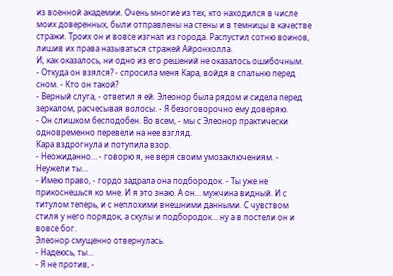из военной академии. Очень многие из тех, кто находился в числе моих доверенных, были отправлены на стены и в темницы в качестве стражи. Троих он и вовсе изгнал из города. Распустил сотню воинов, лишив их права называться стражей Айронхолла.
И, как оказалось, ни одно из его решений не оказалось ошибочным.
- Откуда он взялся? - спросила меня Кара, войдя в спальню перед сном. - Кто он такой?
- Верный слуга, - ответил я ей. Элеонор была рядом и сидела перед зеркалом, расчесывая волосы. - Я безоговорочно ему доверяю.
- Он слишком бесподобен. Во всем, - мы с Элеонор практически одновременно перевели на нее взгляд.
Кара вздрогнула и потупила взор.
- Неожиданно… - говорю я, не веря своим умозаключениям. - Неужели ты…
- Имею право, - гордо задрала она подбородок. - Ты уже не прикоснешься ко мне. И я это знаю. А он… мужчина видный. И с титулом теперь, и с неплохими внешними данными. С чувством стиля у него порядок, а скулы и подбородок… ну а в постели он и вовсе бог.
Элеонор смущенно отвернулась.
- Надеюсь, ты…
- Я не против, -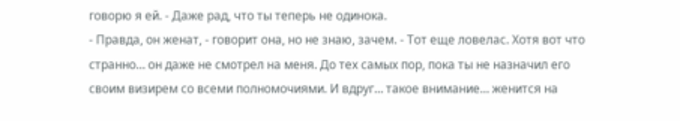говорю я ей. - Даже рад, что ты теперь не одинока.
- Правда, он женат, - говорит она, но не знаю, зачем. - Тот еще ловелас. Хотя вот что странно… он даже не смотрел на меня. До тех самых пор, пока ты не назначил его своим визирем со всеми полномочиями. И вдруг… такое внимание… женится на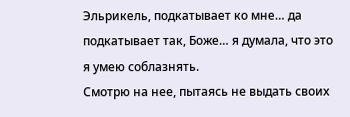Эльрикель, подкатывает ко мне… да подкатывает так, Боже… я думала, что это я умею соблазнять.
Смотрю на нее, пытаясь не выдать своих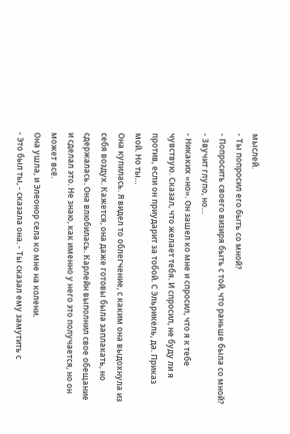мыслей.
- Ты попросил его быть со мной?
- Попросить своего визиря быть с той, что раньше была со мной?
- Звучит глупо, но…
- Никаких «но». Он зашел ко мне и спросил, что я к тебе чувствую. Сказал, что желает тебя. И спросил, не буду ли я против, если он приударит за тобой. С Эльрикель, да. Приказ мой. Но ты…
Она купилась. Я видел то облегчение, с каким она выдохнула из себя воздух. Кажется, она даже готовы была заплакать, но сдержалась. Она влюбилась. Карлейн выполнил свое обещание и сделал это. Не знаю, как именно у него это получается, но он может всё.
Она ушла, и Элеонор села ко мне на колени.
- Это был ты, - сказала она. - Ты сказал ему замутить с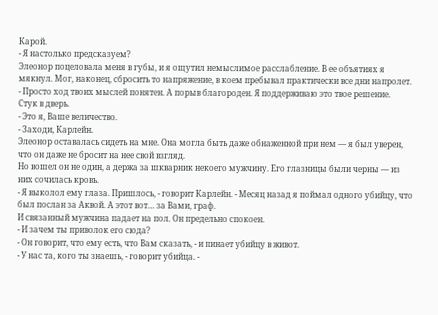Карой.
- Я настолько предсказуем?
Элеонор поцеловала меня в губы, и я ощутил немыслимое расслабление. В ее объятиях я мякнул. Мог, наконец, сбросить то напряжение, в коем пребывал практически все дни напролет.
- Просто ход твоих мыслей понятен. А порыв благороден. Я поддерживаю это твое решение.
Стук в дверь.
- Это я, Ваше величество.
- Заходи, Карлейн.
Элеонор оставалась сидеть на мне. Она могла быть даже обнаженной при нем — я был уверен, что он даже не бросит на нее свой взгляд.
Но вошел он не один, а держа за шкварник некоего мужчину. Его глазницы были черны — из них сочилась кровь.
- Я выколол ему глаза. Пришлось, - говорит Карлейн. - Месяц назад я поймал одного убийцу, что был послан за Аквой. А этот вот… за Вами, граф.
И связанный мужчина падает на пол. Он предельно спокоен.
- И зачем ты приволок его сюда?
- Он говорит, что ему есть, что Вам сказать, - и пинает убийцу в живот.
- У нас та, кого ты знаешь, - говорит убийца. -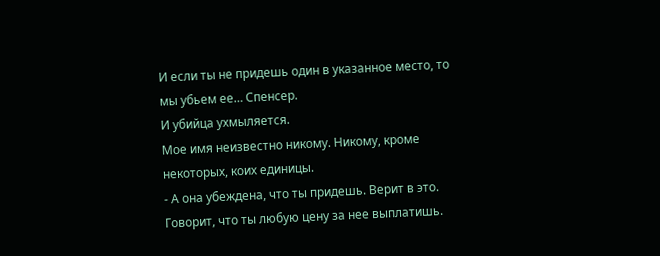И если ты не придешь один в указанное место, то мы убьем ее… Спенсер.
И убийца ухмыляется.
Мое имя неизвестно никому. Никому, кроме некоторых, коих единицы.
- А она убеждена, что ты придешь. Верит в это. Говорит, что ты любую цену за нее выплатишь.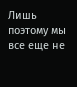Лишь поэтому мы все еще не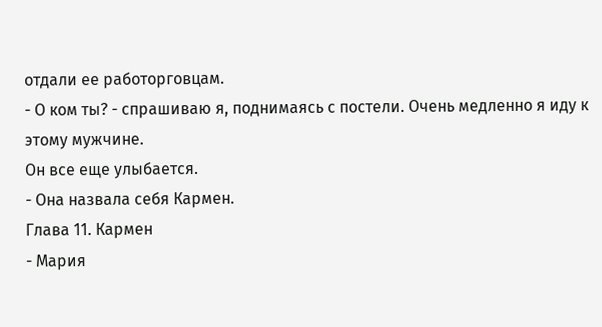отдали ее работорговцам.
- О ком ты? - спрашиваю я, поднимаясь с постели. Очень медленно я иду к этому мужчине.
Он все еще улыбается.
- Она назвала себя Кармен.
Глава 11. Кармен
- Мария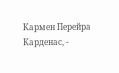Кармен Перейра Карденас, -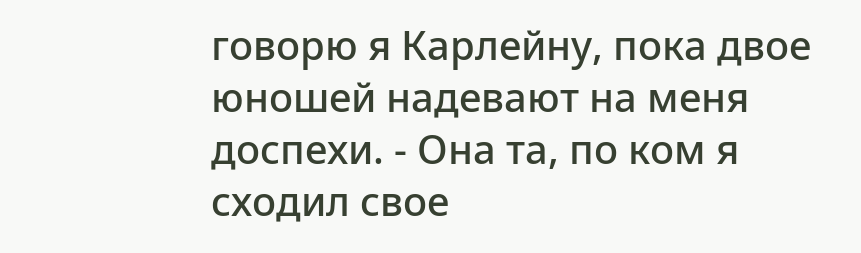говорю я Карлейну, пока двое юношей надевают на меня доспехи. - Она та, по ком я сходил свое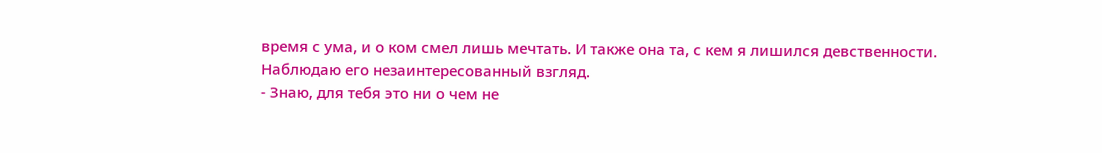время с ума, и о ком смел лишь мечтать. И также она та, с кем я лишился девственности.
Наблюдаю его незаинтересованный взгляд.
- Знаю, для тебя это ни о чем не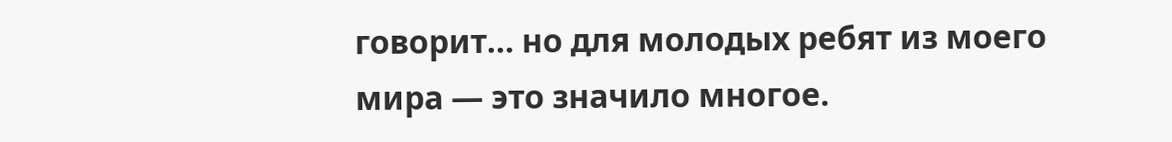говорит… но для молодых ребят из моего мира — это значило многое.